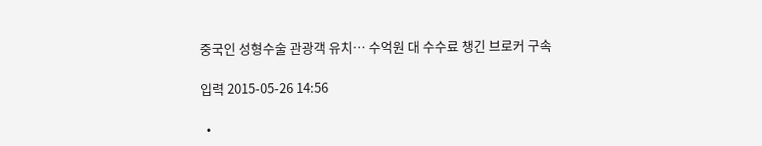중국인 성형수술 관광객 유치… 수억원 대 수수료 챙긴 브로커 구속

입력 2015-05-26 14:56

  •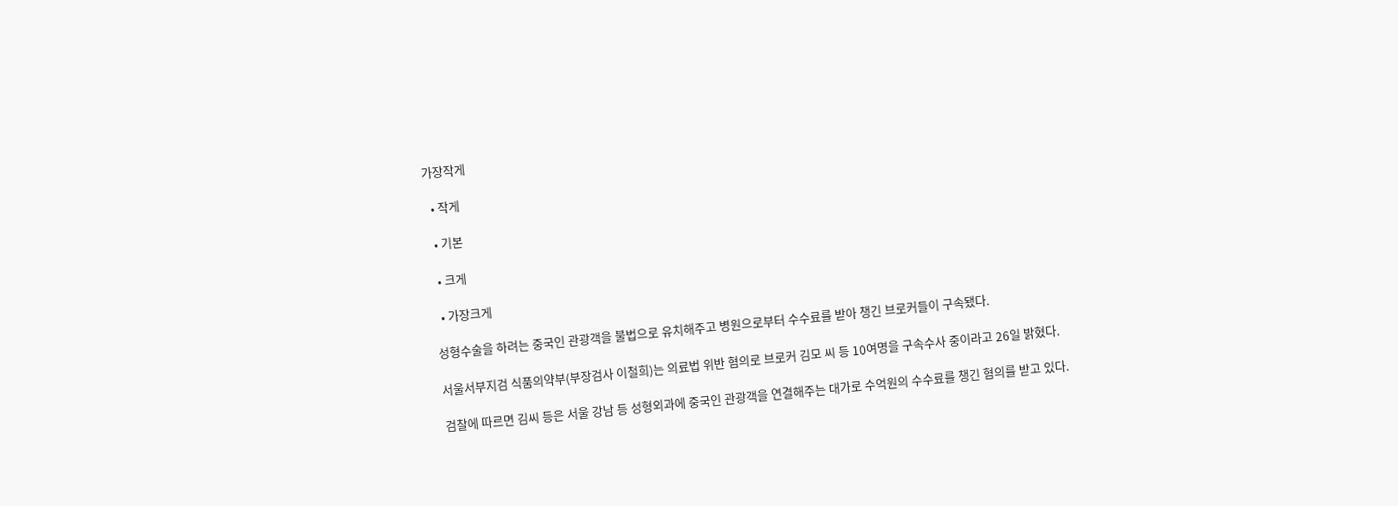가장작게

  • 작게

  • 기본

  • 크게

  • 가장크게

성형수술을 하려는 중국인 관광객을 불법으로 유치해주고 병원으로부터 수수료를 받아 챙긴 브로커들이 구속됐다.

서울서부지검 식품의약부(부장검사 이철희)는 의료법 위반 혐의로 브로커 김모 씨 등 10여명을 구속수사 중이라고 26일 밝혔다.

검찰에 따르면 김씨 등은 서울 강남 등 성형외과에 중국인 관광객을 연결해주는 대가로 수억원의 수수료를 챙긴 혐의를 받고 있다.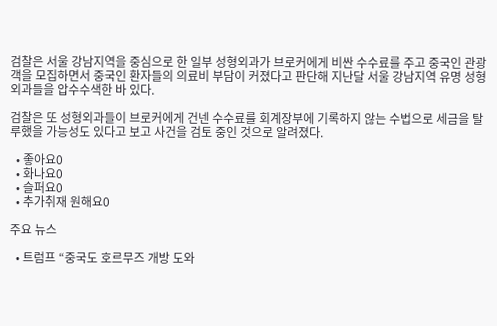검찰은 서울 강남지역을 중심으로 한 일부 성형외과가 브로커에게 비싼 수수료를 주고 중국인 관광객을 모집하면서 중국인 환자들의 의료비 부담이 커졌다고 판단해 지난달 서울 강남지역 유명 성형외과들을 압수수색한 바 있다.

검찰은 또 성형외과들이 브로커에게 건넨 수수료를 회계장부에 기록하지 않는 수법으로 세금을 탈루했을 가능성도 있다고 보고 사건을 검토 중인 것으로 알려졌다.

  • 좋아요0
  • 화나요0
  • 슬퍼요0
  • 추가취재 원해요0

주요 뉴스

  • 트럼프 “중국도 호르무즈 개방 도와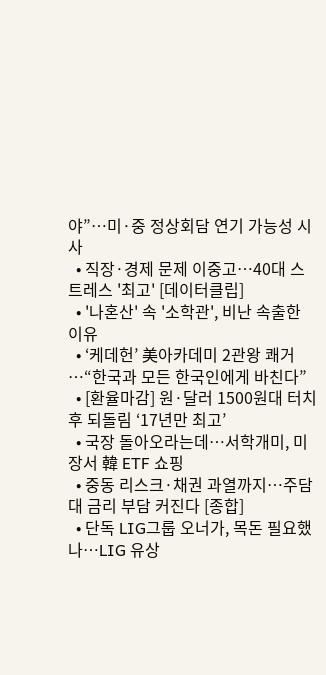야”…미·중 정상회담 연기 가능성 시사
  • 직장·경제 문제 이중고…40대 스트레스 '최고' [데이터클립]
  • '나혼산' 속 '소학관', 비난 속출한 이유
  • ‘케데헌’ 美아카데미 2관왕 쾌거⋯“한국과 모든 한국인에게 바친다”
  • [환율마감] 원·달러 1500원대 터치후 되돌림 ‘17년만 최고’
  • 국장 돌아오라는데…서학개미, 미장서 韓 ETF 쇼핑
  • 중동 리스크·채권 과열까지…주담대 금리 부담 커진다 [종합]
  • 단독 LIG그룹 오너가, 목돈 필요했나…LIG 유상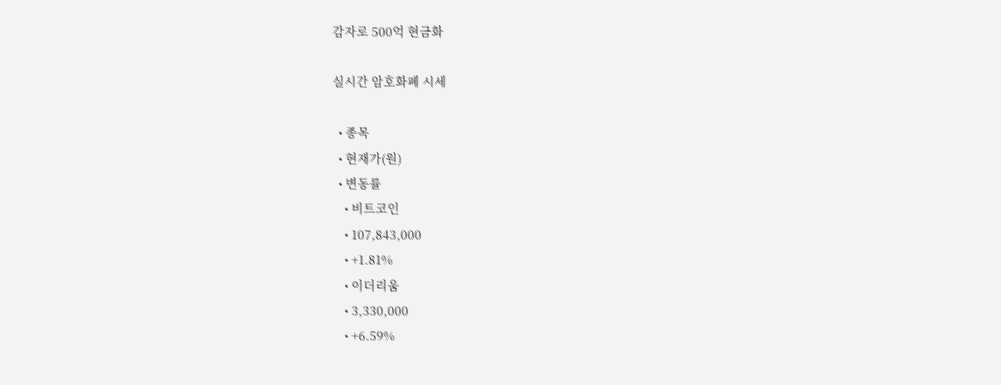감자로 500억 현금화

실시간 암호화폐 시세

  • 종목
  • 현재가(원)
  • 변동률
    • 비트코인
    • 107,843,000
    • +1.81%
    • 이더리움
    • 3,330,000
    • +6.59%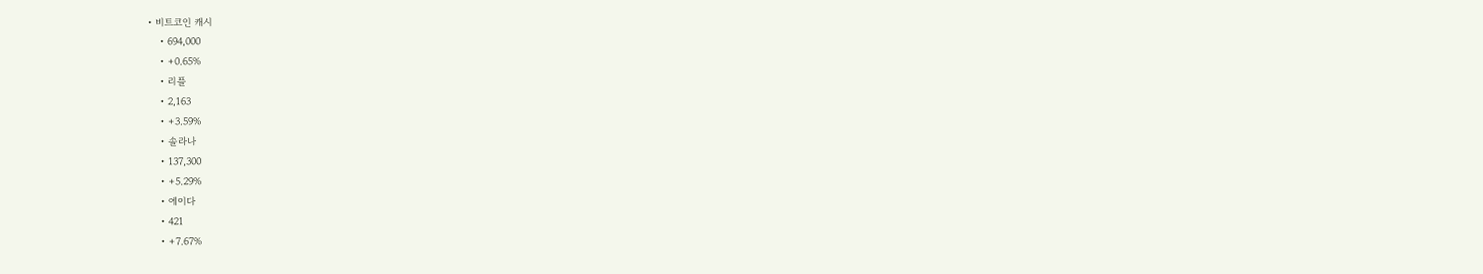• 비트코인 캐시
    • 694,000
    • +0.65%
    • 리플
    • 2,163
    • +3.59%
    • 솔라나
    • 137,300
    • +5.29%
    • 에이다
    • 421
    • +7.67%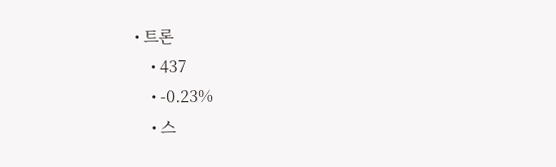• 트론
    • 437
    • -0.23%
    • 스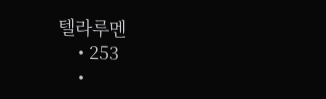텔라루멘
    • 253
    •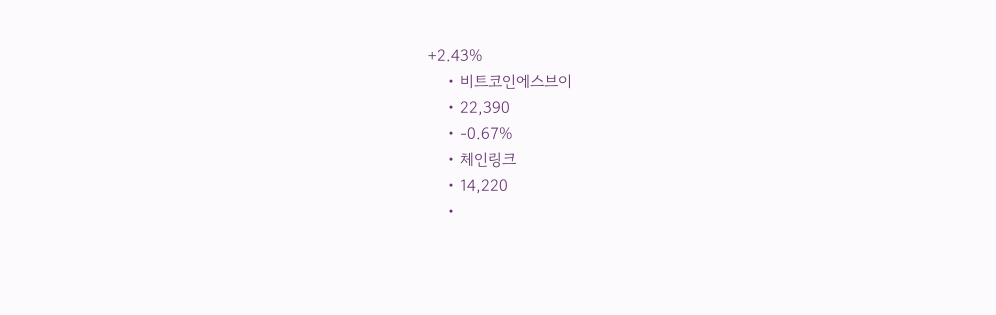+2.43%
    • 비트코인에스브이
    • 22,390
    • -0.67%
    • 체인링크
    • 14,220
    •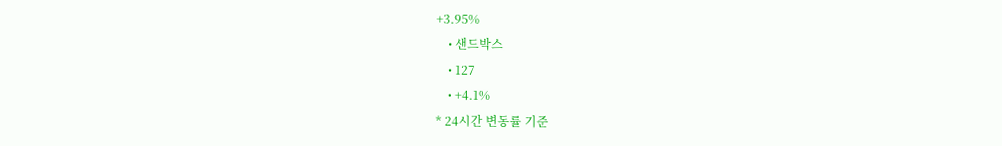+3.95%
    • 샌드박스
    • 127
    • +4.1%
* 24시간 변동률 기준